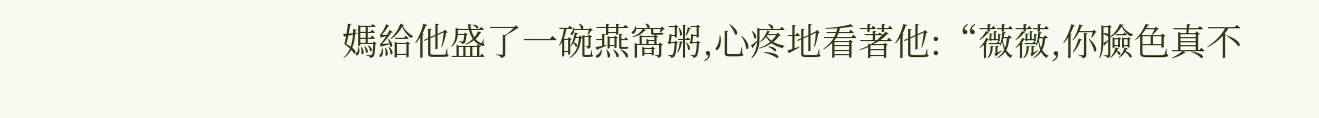媽給他盛了一碗燕窩粥,心疼地看著他:“薇薇,你臉色真不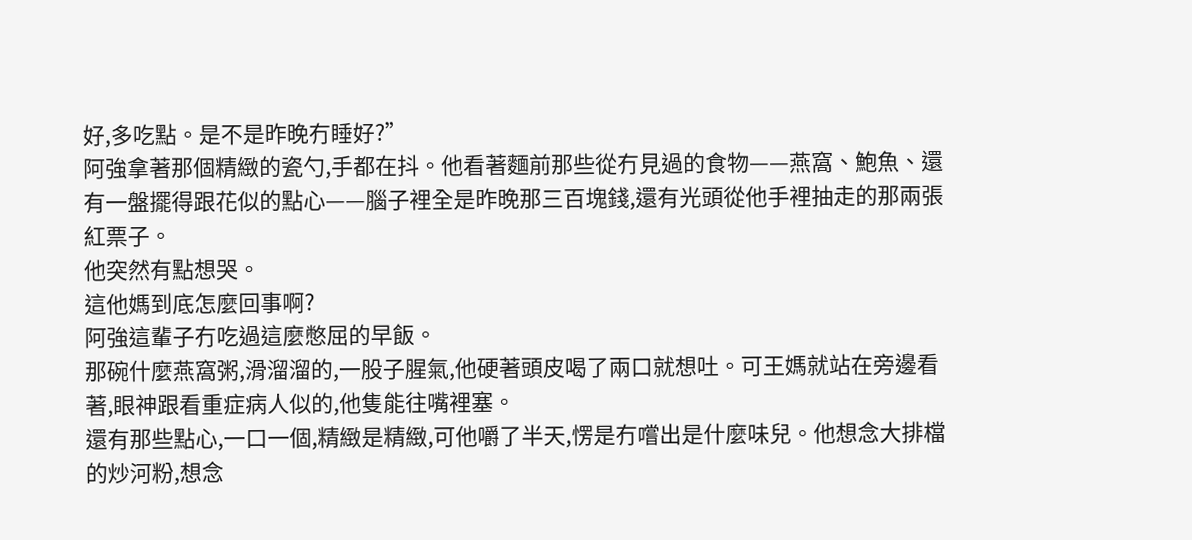好,多吃點。是不是昨晚冇睡好?”
阿強拿著那個精緻的瓷勺,手都在抖。他看著麵前那些從冇見過的食物——燕窩、鮑魚、還有一盤擺得跟花似的點心——腦子裡全是昨晚那三百塊錢,還有光頭從他手裡抽走的那兩張紅票子。
他突然有點想哭。
這他媽到底怎麼回事啊?
阿強這輩子冇吃過這麼憋屈的早飯。
那碗什麼燕窩粥,滑溜溜的,一股子腥氣,他硬著頭皮喝了兩口就想吐。可王媽就站在旁邊看著,眼神跟看重症病人似的,他隻能往嘴裡塞。
還有那些點心,一口一個,精緻是精緻,可他嚼了半天,愣是冇嚐出是什麼味兒。他想念大排檔的炒河粉,想念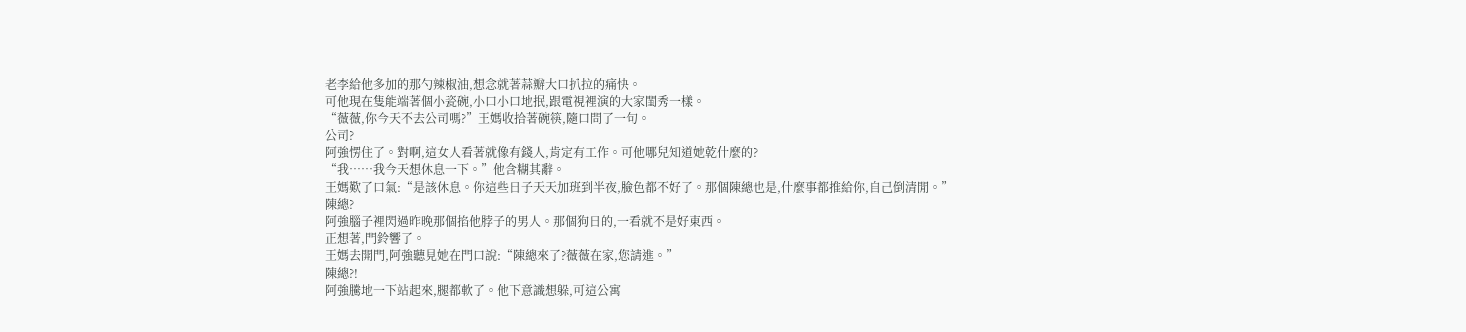老李給他多加的那勺辣椒油,想念就著蒜瓣大口扒拉的痛快。
可他現在隻能端著個小瓷碗,小口小口地抿,跟電視裡演的大家閨秀一樣。
“薇薇,你今天不去公司嗎?”王媽收拾著碗筷,隨口問了一句。
公司?
阿強愣住了。對啊,這女人看著就像有錢人,肯定有工作。可他哪兒知道她乾什麼的?
“我……我今天想休息一下。”他含糊其辭。
王媽歎了口氣:“是該休息。你這些日子天天加班到半夜,臉色都不好了。那個陳總也是,什麼事都推給你,自己倒清閒。”
陳總?
阿強腦子裡閃過昨晚那個掐他脖子的男人。那個狗日的,一看就不是好東西。
正想著,門鈴響了。
王媽去開門,阿強聽見她在門口說:“陳總來了?薇薇在家,您請進。”
陳總?!
阿強騰地一下站起來,腿都軟了。他下意識想躲,可這公寓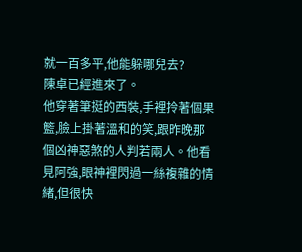就一百多平,他能躲哪兒去?
陳卓已經進來了。
他穿著筆挺的西裝,手裡拎著個果籃,臉上掛著溫和的笑,跟昨晚那個凶神惡煞的人判若兩人。他看見阿強,眼神裡閃過一絲複雜的情緒,但很快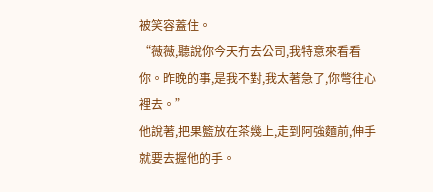被笑容蓋住。
“薇薇,聽說你今天冇去公司,我特意來看看你。昨晚的事,是我不對,我太著急了,你彆往心裡去。”
他說著,把果籃放在茶幾上,走到阿強麵前,伸手就要去握他的手。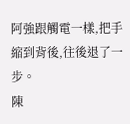阿強跟觸電一樣,把手縮到背後,往後退了一步。
陳